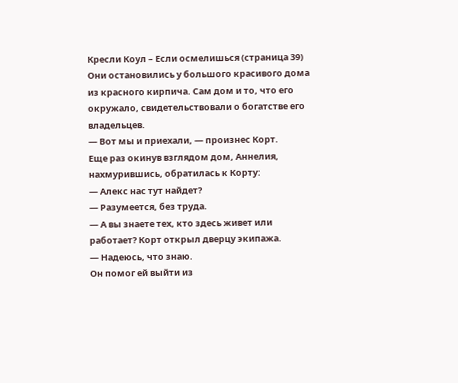Кресли Коул – Если осмелишься (страница 39)
Они остановились у большого красивого дома из красного кирпича. Сам дом и то, что его окружало, свидетельствовали о богатстве его владельцев.
— Вот мы и приехали, — произнес Корт.
Еще раз окинув взглядом дом, Аннелия, нахмурившись, обратилась к Корту:
— Алекс нас тут найдет?
— Разумеется, без труда.
— А вы знаете тех, кто здесь живет или работает? Корт открыл дверцу экипажа.
— Надеюсь, что знаю.
Он помог ей выйти из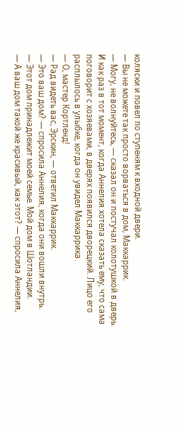коляски и повел по ступеням к входной двери.
— Вы не можете так просто ворваться в дом, Маккаррик.
— Могу, не волнуйтесь, — сказал он и постучал колотушкой в дверь.
И как раз в тот момент, когда Аннелия хотела сказать ему, что сама поговорит с хозяевами, в дверях появился дворецкий. Лицо его расплылось в улыбке, когда он увидел Маккаррика.
— О, мастер Кортленд!
— Рад видеть вас, Эрскин, — ответил Маккаррик.
— Это ваш дом? — спросила Аннелия, когда они вошли внутрь.
— Этот дом принадлежит моей семье. Мой дом в Шотландии.
— А ваш дом такой же красивый, как этот? — спросила Аннелия,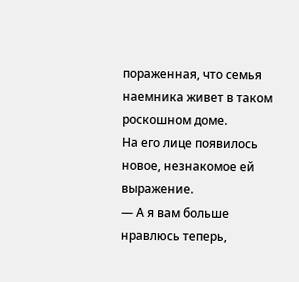пораженная, что семья наемника живет в таком роскошном доме.
На его лице появилось новое, незнакомое ей выражение.
— А я вам больше нравлюсь теперь,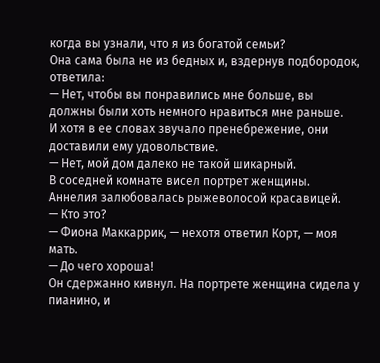когда вы узнали, что я из богатой семьи?
Она сама была не из бедных и, вздернув подбородок, ответила:
— Нет, чтобы вы понравились мне больше, вы должны были хоть немного нравиться мне раньше.
И хотя в ее словах звучало пренебрежение, они доставили ему удовольствие.
— Нет, мой дом далеко не такой шикарный.
В соседней комнате висел портрет женщины. Аннелия залюбовалась рыжеволосой красавицей.
— Кто это?
— Фиона Маккаррик, — нехотя ответил Корт, — моя мать.
— До чего хороша!
Он сдержанно кивнул. На портрете женщина сидела у пианино, и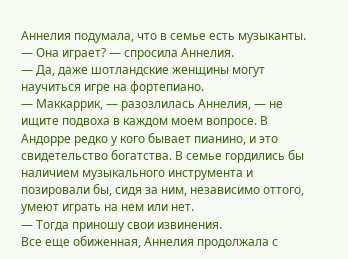Аннелия подумала, что в семье есть музыканты.
— Она играет? — спросила Аннелия.
— Да, даже шотландские женщины могут научиться игре на фортепиано.
— Маккаррик, — разозлилась Аннелия, — не ищите подвоха в каждом моем вопросе. В Андорре редко у кого бывает пианино, и это свидетельство богатства. В семье гордились бы наличием музыкального инструмента и позировали бы, сидя за ним, независимо оттого, умеют играть на нем или нет.
— Тогда приношу свои извинения.
Все еще обиженная, Аннелия продолжала с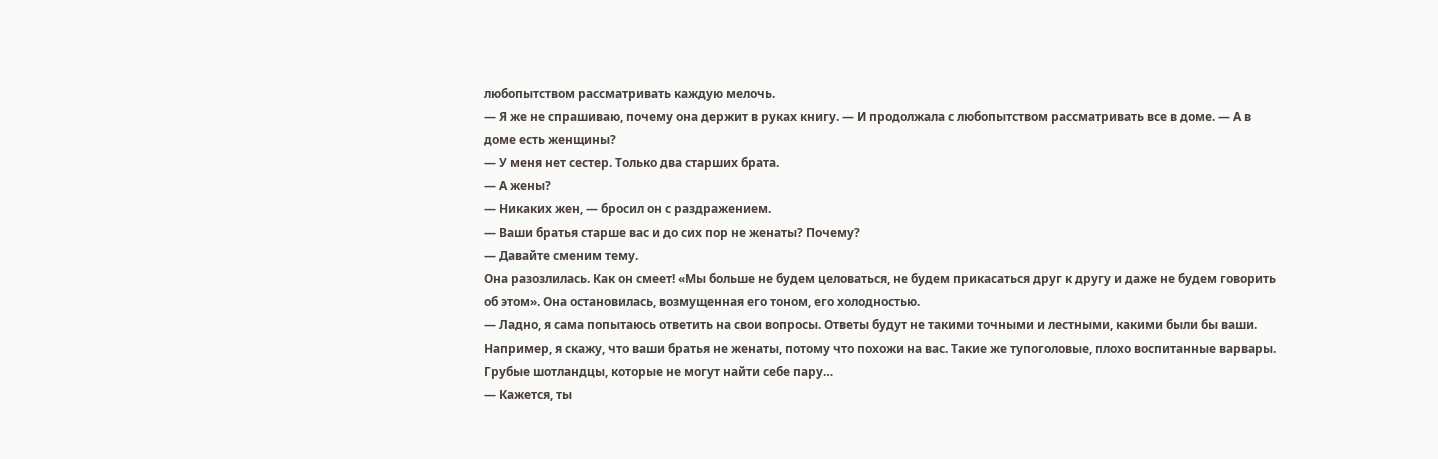любопытством рассматривать каждую мелочь.
— Я же не спрашиваю, почему она держит в руках книгу. — И продолжала с любопытством рассматривать все в доме. — А в доме есть женщины?
— У меня нет сестер. Только два старших брата.
— А жены?
— Никаких жен, — бросил он с раздражением.
— Ваши братья старше вас и до сих пор не женаты? Почему?
— Давайте сменим тему.
Она разозлилась. Как он смеет! «Мы больше не будем целоваться, не будем прикасаться друг к другу и даже не будем говорить об этом». Она остановилась, возмущенная его тоном, его холодностью.
— Ладно, я сама попытаюсь ответить на свои вопросы. Ответы будут не такими точными и лестными, какими были бы ваши. Например, я скажу, что ваши братья не женаты, потому что похожи на вас. Такие же тупоголовые, плохо воспитанные варвары. Грубые шотландцы, которые не могут найти себе пару…
— Кажется, ты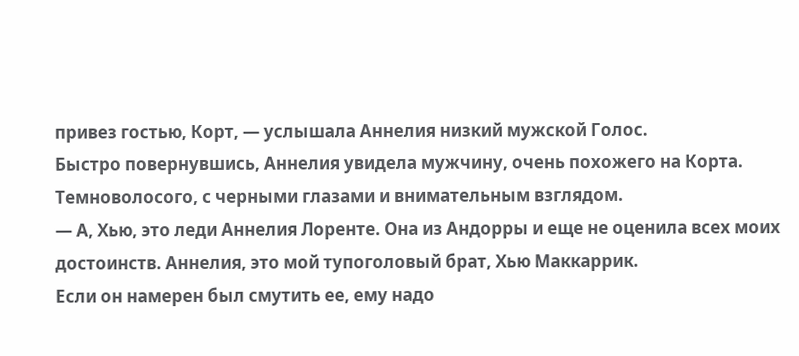привез гостью, Корт, — услышала Аннелия низкий мужской Голос.
Быстро повернувшись, Аннелия увидела мужчину, очень похожего на Корта. Темноволосого, с черными глазами и внимательным взглядом.
— А, Хью, это леди Аннелия Лоренте. Она из Андорры и еще не оценила всех моих достоинств. Аннелия, это мой тупоголовый брат, Хью Маккаррик.
Если он намерен был смутить ее, ему надо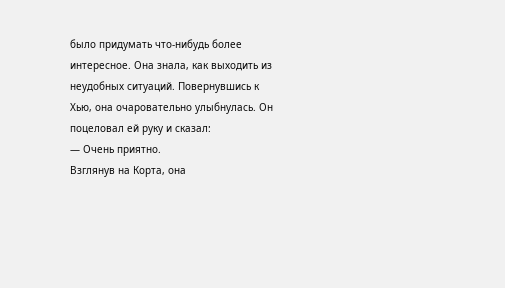было придумать что-нибудь более интересное. Она знала, как выходить из неудобных ситуаций. Повернувшись к Хью, она очаровательно улыбнулась. Он поцеловал ей руку и сказал:
— Очень приятно.
Взглянув на Корта, она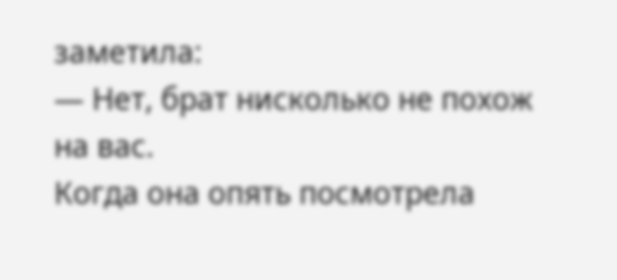заметила:
— Нет, брат нисколько не похож на вас.
Когда она опять посмотрела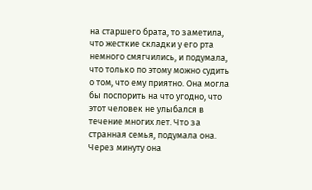на старшего брата, то заметила, что жесткие складки у его рта немного смягчились, и подумала, что только по этому можно судить о том, что ему приятно. Она могла бы поспорить на что угодно, что этот человек не улыбался в течение многих лет. Что за странная семья, подумала она.
Через минуту она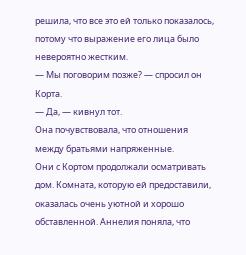решила, что все это ей только показалось, потому что выражение его лица было невероятно жестким.
— Мы поговорим позже? — спросил он Корта.
— Да, — кивнул тот.
Она почувствовала, что отношения между братьями напряженные.
Они с Кортом продолжали осматривать дом. Комната, которую ей предоставили, оказалась очень уютной и хорошо обставленной. Аннелия поняла, что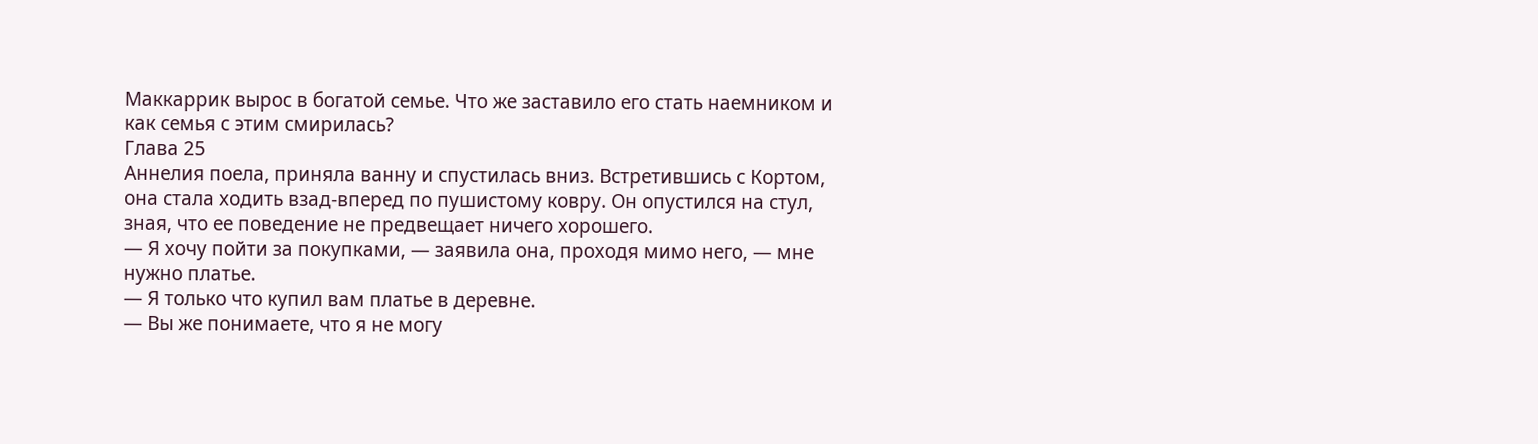Маккаррик вырос в богатой семье. Что же заставило его стать наемником и как семья с этим смирилась?
Глава 25
Аннелия поела, приняла ванну и спустилась вниз. Встретившись с Кортом, она стала ходить взад-вперед по пушистому ковру. Он опустился на стул, зная, что ее поведение не предвещает ничего хорошего.
— Я хочу пойти за покупками, — заявила она, проходя мимо него, — мне нужно платье.
— Я только что купил вам платье в деревне.
— Вы же понимаете, что я не могу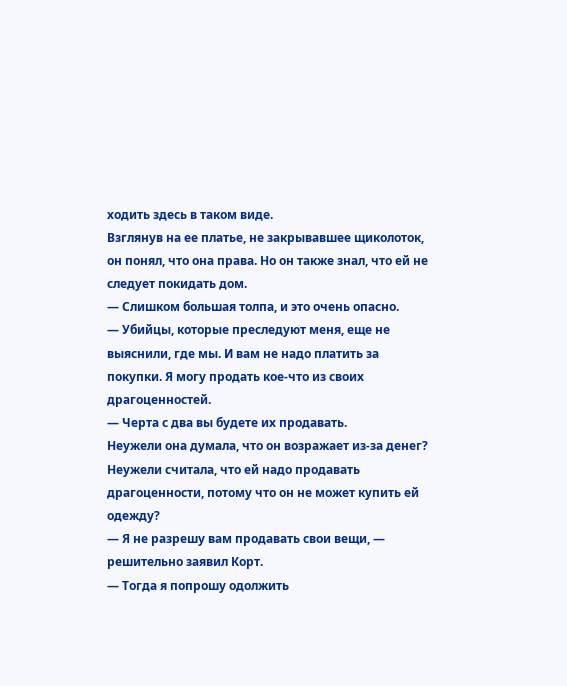ходить здесь в таком виде.
Взглянув на ее платье, не закрывавшее щиколоток, он понял, что она права. Но он также знал, что ей не следует покидать дом.
— Слишком большая толпа, и это очень опасно.
— Убийцы, которые преследуют меня, еще не выяснили, где мы. И вам не надо платить за покупки. Я могу продать кое-что из своих драгоценностей.
— Черта с два вы будете их продавать.
Неужели она думала, что он возражает из-за денег? Неужели считала, что ей надо продавать драгоценности, потому что он не может купить ей одежду?
— Я не разрешу вам продавать свои вещи, — решительно заявил Корт.
— Тогда я попрошу одолжить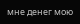мне денег мою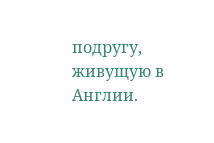подругу, живущую в Англии.